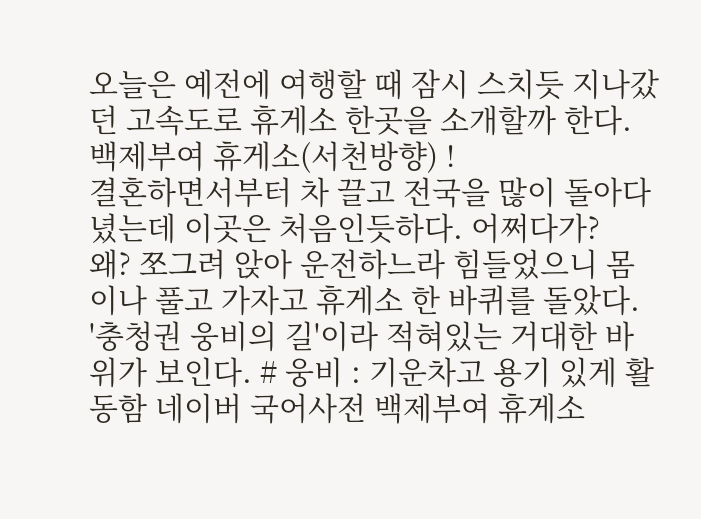오늘은 예전에 여행할 때 잠시 스치듯 지나갔던 고속도로 휴게소 한곳을 소개할까 한다. 백제부여 휴게소(서천방향) !
결혼하면서부터 차 끌고 전국을 많이 돌아다녔는데 이곳은 처음인듯하다. 어쩌다가?
왜? 쪼그려 앉아 운전하느라 힘들었으니 몸이나 풀고 가자고 휴게소 한 바퀴를 돌았다.
'충청권 웅비의 길'이라 적혀있는 거대한 바위가 보인다. # 웅비 : 기운차고 용기 있게 활동함 네이버 국어사전 백제부여 휴게소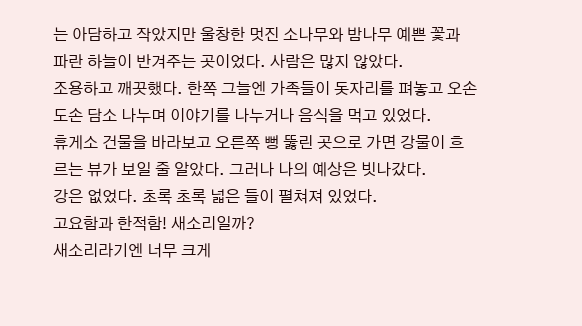는 아담하고 작았지만 울창한 멋진 소나무와 밤나무 예쁜 꽃과 파란 하늘이 반겨주는 곳이었다. 사람은 많지 않았다.
조용하고 깨끗했다. 한쪽 그늘엔 가족들이 돗자리를 펴놓고 오손도손 담소 나누며 이야기를 나누거나 음식을 먹고 있었다.
휴게소 건물을 바라보고 오른쪽 뻥 뚫린 곳으로 가면 강물이 흐르는 뷰가 보일 줄 알았다. 그러나 나의 예상은 빗나갔다.
강은 없었다. 초록 초록 넓은 들이 펼쳐져 있었다.
고요함과 한적함! 새소리일까?
새소리라기엔 너무 크게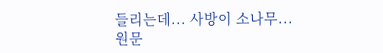들리는데... 사방이 소나무...
원문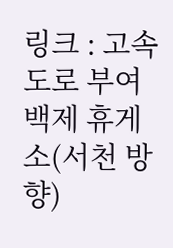링크 : 고속도로 부여백제 휴게소(서천 방향)